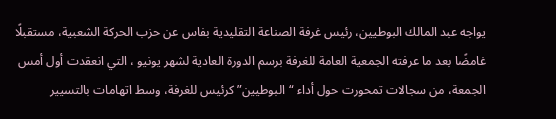يواجه عبد المالك البوطيين، رئيس غرفة الصناعة التقليدية بفاس عن حزب الحركة الشعبية، مستقبلًا غامضًا بعد ما عرفته الجمعية العامة للغرفة برسم الدورة العادية لشهر يونيو ، التي انعقدت أول أمس الجمعة، من سجالات تمحورت حول أداء “البوطيين” كرئيس للغرفة، وسط اتهامات بالتسيير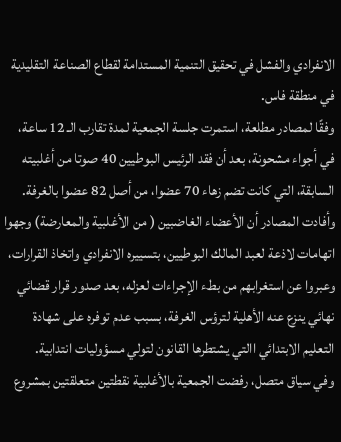الانفرادي والفشل في تحقيق التنمية المستدامة لقطاع الصناعة التقليدية في منطقة فاس.
وفقًا لمصادر مطلعة، استمرت جلسة الجمعية لمدة تقارب الـ 12 ساعة، في أجواء مشحونة، بعد أن فقد الرئيس البوطيين 40 صوتا من أغلبيته السابقة، التي كانت تضم زهاء 70 عضوا، من أصل 82 عضوا بالغرفة.
وأفادت المصادر أن الأعضاء الغاضبين ( من الأغلبية والمعارضة) وجهوا اتهامات لاذعة لعبد المالك البوطيين، بتسييره الانفرادي واتخاذ القرارات، وعبروا عن استغرابهم من بطء الإجراءات لعزله، بعد صدور قرار قضائي نهائي ينزع عنه الأهلية لترؤس الغرفة، بسبب عدم توفره على شهادة التعليم الابتدائي االتي يشتطرها القانون لتولي مسؤوليات انتدابية.
وفي سياق متصل، رفضت الجمعية بالأغلبية نقطتين متعلقتين بمشروع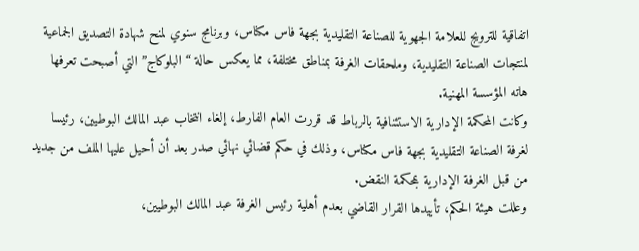اتفاقية للترويج للعلامة الجهوية للصناعة التقليدية بجهة فاس مكناس، وبرنامج سنوي لمنح شهادة التصديق الجماعية لمنتجات الصناعة التقليدية، وملحقات الغرفة بمناطق مختلفة، مما يعكس حالة “البلوكاج” التي أصبحت تعرفها هاته المؤسسة المهنية.
وكانت المحكمة الإدارية الاستئنافية بالرباط قد قررت العام الفارط، إلغاء انتخاب عبد المالك البوطيين، رئيسا لغرفة الصناعة التقليدية بجهة فاس مكناس، وذلك في حكم قضائي نهائي صدر بعد أن أحيل عليها الملف من جديد من قبل الغرفة الإدارية بمحكمة النقض.
وعللت هيئة الحكم، تأييدها القرار القاضي بعدم أهلية رئيس الغرفة عبد المالك البوطيين،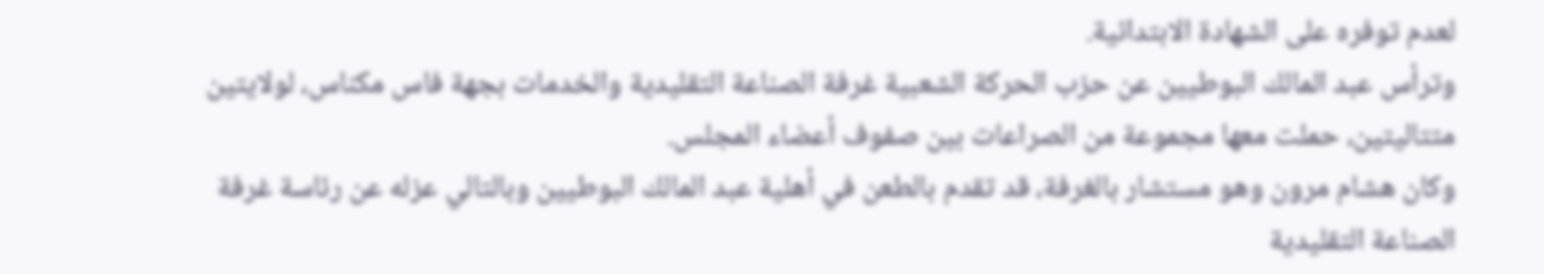لعدم توفره على الشهادة الابتدائية.
وترأس عبد المالك البوطيين عن حزب الحركة الشعبية غرفة الصناعة التقليدية والخدمات بجهة فاس مكناس، لولايتين متتاليتين، حملت معها مجموعة من الصراعات بين صفوف أعضاء المجلس.
وكان هشام مرون وهو مستشار بالغرفة، قد تقدم بالطعن في أهلية عبد المالك البوطيين وبالتالي عزله عن رئاسة غرفة الصناعة التقليدية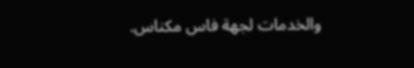والخدمات لجهة فاس مكناس.